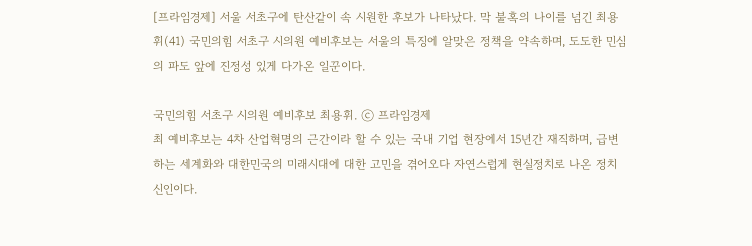[프라임경제] 서울 서초구에 탄산같이 속 시원한 후보가 나타났다. 막 불혹의 나이를 넘긴 최용휘(41) 국민의힘 서초구 시의원 예비후보는 서울의 특징에 알맞은 정책을 약속하며, 도도한 민심의 파도 앞에 진정성 있게 다가온 일꾼이다.

국민의힘 서초구 시의원 예비후보 최용휘. ⓒ 프라임경제
최 예비후보는 4차 산업혁명의 근간이라 할 수 있는 국내 기업 현장에서 15년간 재직하며, 급변하는 세계화와 대한민국의 미래시대에 대한 고민을 겪어오다 자연스럽게 현실정치로 나온 정치신인이다.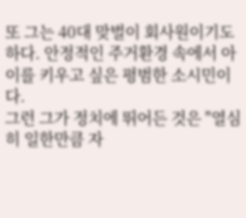또 그는 40대 맞벌이 회사원이기도 하다. 안정적인 주거환경 속에서 아이를 키우고 싶은 평범한 소시민이다.
그런 그가 정치에 뛰어든 것은 "열심히 일한만큼 자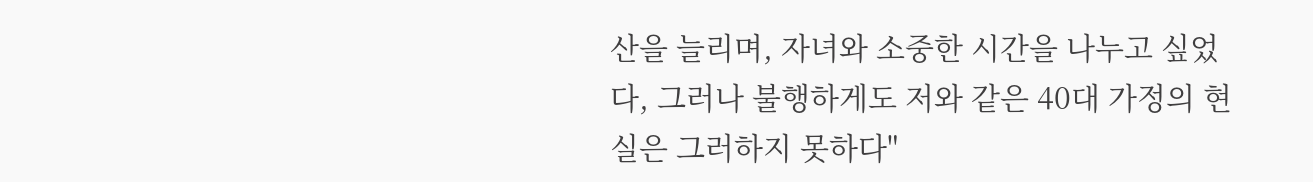산을 늘리며, 자녀와 소중한 시간을 나누고 싶었다, 그러나 불행하게도 저와 같은 40대 가정의 현실은 그러하지 못하다"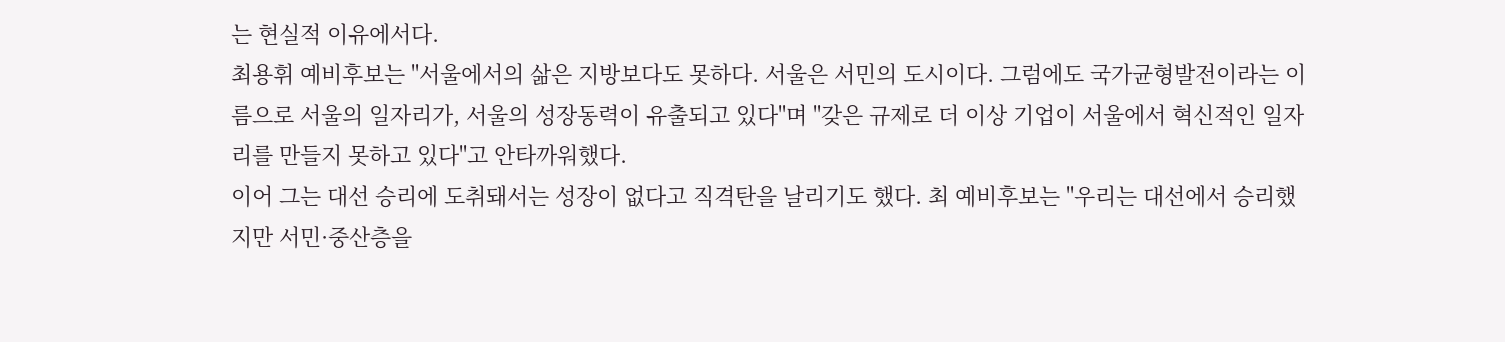는 현실적 이유에서다.
최용휘 예비후보는 "서울에서의 삶은 지방보다도 못하다. 서울은 서민의 도시이다. 그럼에도 국가균형발전이라는 이름으로 서울의 일자리가, 서울의 성장동력이 유출되고 있다"며 "갖은 규제로 더 이상 기업이 서울에서 혁신적인 일자리를 만들지 못하고 있다"고 안타까워했다.
이어 그는 대선 승리에 도취돼서는 성장이 없다고 직격탄을 날리기도 했다. 최 예비후보는 "우리는 대선에서 승리했지만 서민·중산층을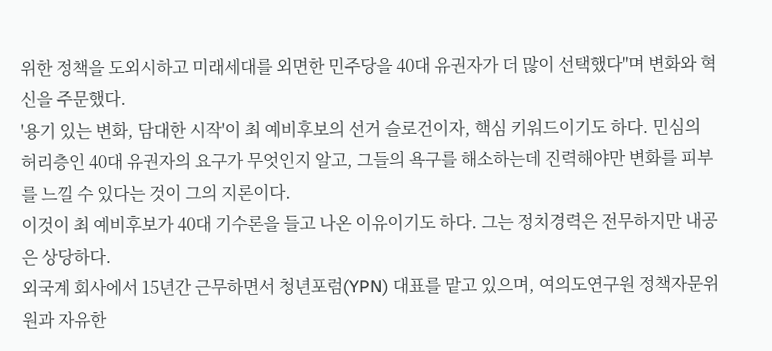위한 정책을 도외시하고 미래세대를 외면한 민주당을 40대 유권자가 더 많이 선택했다"며 변화와 혁신을 주문했다.
'용기 있는 변화, 담대한 시작'이 최 예비후보의 선거 슬로건이자, 핵심 키워드이기도 하다. 민심의 허리층인 40대 유권자의 요구가 무엇인지 알고, 그들의 욕구를 해소하는데 진력해야만 변화를 피부를 느낄 수 있다는 것이 그의 지론이다.
이것이 최 예비후보가 40대 기수론을 들고 나온 이유이기도 하다. 그는 정치경력은 전무하지만 내공은 상당하다.
외국계 회사에서 15년간 근무하면서 청년포럼(YPN) 대표를 맡고 있으며, 여의도연구원 정책자문위원과 자유한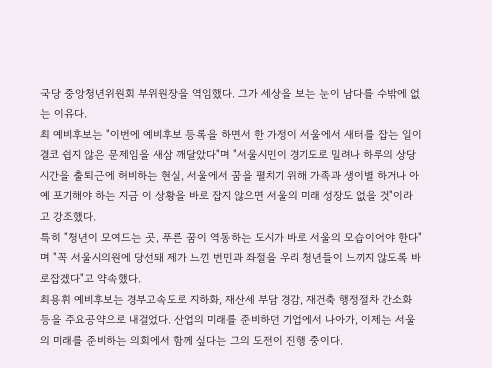국당 중앙청년위원회 부위원장을 역임했다. 그가 세상을 보는 눈이 남다를 수밖에 없는 이유다.
최 예비후보는 "이번에 예비후보 등록을 하면서 한 가정이 서울에서 새터를 잡는 일이 결코 쉽지 않은 문제임을 새삼 깨달았다"며 "서울시민이 경기도로 밀려나 하루의 상당 시간을 출퇴근에 허비하는 현실, 서울에서 꿈을 펼치기 위해 가족과 생이별 하거나 아예 포기해야 하는 지금 이 상황을 바로 잡지 않으면 서울의 미래 성장도 없을 것"이라고 강조했다.
특히 "청년이 모여드는 곳, 푸른 꿈이 역동하는 도시가 바로 서울의 모습이어야 한다"며 "꼭 서울시의원에 당선돼 제가 느낀 번민과 좌절을 우리 청년들이 느끼지 않도록 바로잡겠다"고 약속했다.
최용휘 예비후보는 경부고속도로 지하화, 재산세 부담 경감, 재건축 행정절차 간소화 등을 주요공약으로 내걸었다. 산업의 미래를 준비하던 기업에서 나아가, 이제는 서울의 미래를 준비하는 의회에서 함께 싶다는 그의 도전이 진행 중이다.